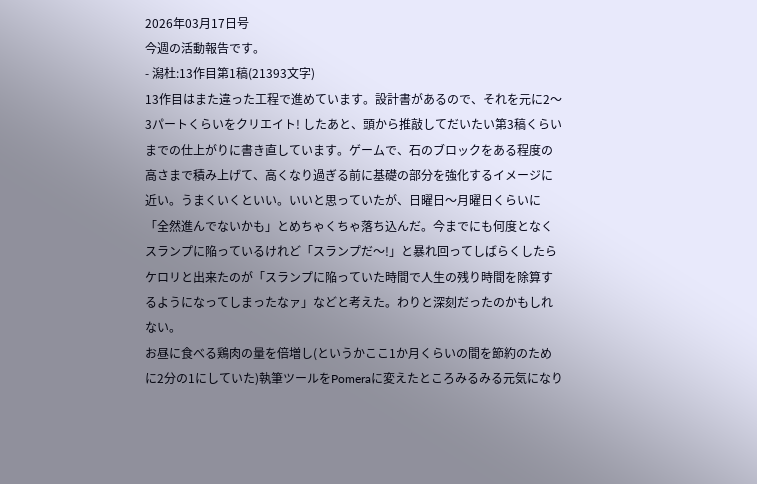2026年03月17日号
今週の活動報告です。
- 潟杜:13作目第1稿(21393文字)
13作目はまた違った工程で進めています。設計書があるので、それを元に2〜3パートくらいをクリエイト! したあと、頭から推敲してだいたい第3稿くらいまでの仕上がりに書き直しています。ゲームで、石のブロックをある程度の高さまで積み上げて、高くなり過ぎる前に基礎の部分を強化するイメージに近い。うまくいくといい。いいと思っていたが、日曜日〜月曜日くらいに「全然進んでないかも」とめちゃくちゃ落ち込んだ。今までにも何度となくスランプに陥っているけれど「スランプだ〜!」と暴れ回ってしばらくしたらケロリと出来たのが「スランプに陥っていた時間で人生の残り時間を除算するようになってしまったなァ」などと考えた。わりと深刻だったのかもしれない。
お昼に食べる鶏肉の量を倍増し(というかここ1か月くらいの間を節約のために2分の1にしていた)執筆ツールをPomeraに変えたところみるみる元気になり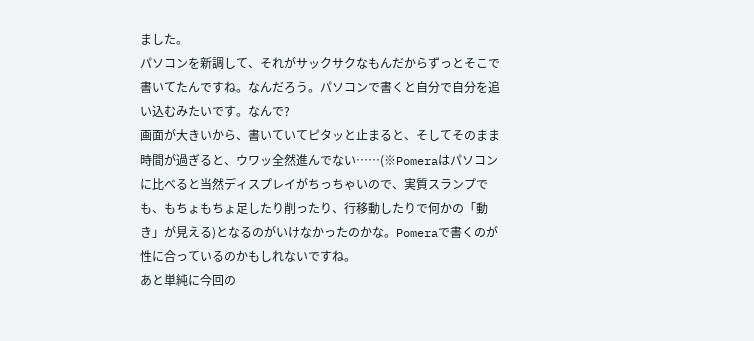ました。
パソコンを新調して、それがサックサクなもんだからずっとそこで書いてたんですね。なんだろう。パソコンで書くと自分で自分を追い込むみたいです。なんで?
画面が大きいから、書いていてピタッと止まると、そしてそのまま時間が過ぎると、ウワッ全然進んでない……(※Pomeraはパソコンに比べると当然ディスプレイがちっちゃいので、実質スランプでも、もちょもちょ足したり削ったり、行移動したりで何かの「動き」が見える)となるのがいけなかったのかな。Pomeraで書くのが性に合っているのかもしれないですね。
あと単純に今回の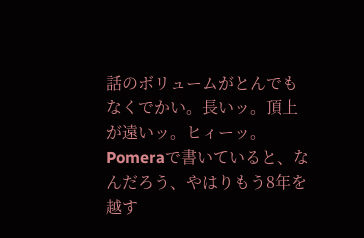話のボリュームがとんでもなくでかい。長いッ。頂上が遠いッ。ヒィーッ。
Pomeraで書いていると、なんだろう、やはりもう8年を越す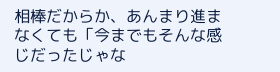相棒だからか、あんまり進まなくても「今までもそんな感じだったじゃな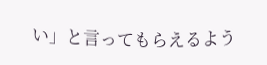い」と言ってもらえるよう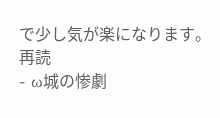で少し気が楽になります。
再読
- ω城の惨劇